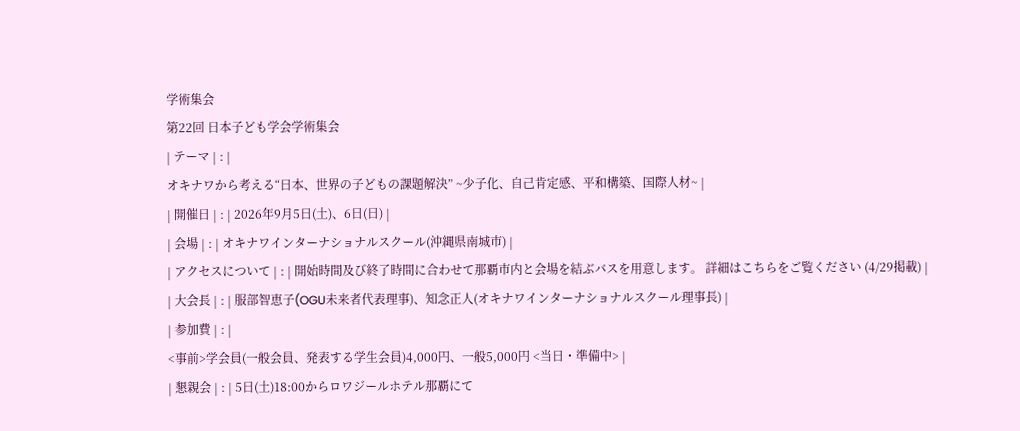学術集会
第22回 日本子ども学会学術集会
| テーマ | : |
オキナワから考える“日本、世界の子どもの課題解決” ~少子化、自己肯定感、平和構築、国際人材~ |
| 開催日 | : | 2026年9月5日(土)、6日(日) |
| 会場 | : | オキナワインターナショナルスクール(沖縄県南城市) |
| アクセスについて | : | 開始時間及び終了時間に合わせて那覇市内と会場を結ぶバスを用意します。 詳細はこちらをご覧ください (4/29掲載) |
| 大会長 | : | 服部智恵子(OGU未来者代表理事)、知念正人(オキナワインターナショナルスクール理事長) |
| 参加費 | : |
<事前>学会員(一般会員、発表する学生会員)4,000円、一般5,000円 <当日・準備中> |
| 懇親会 | : | 5日(土)18:00からロワジールホテル那覇にて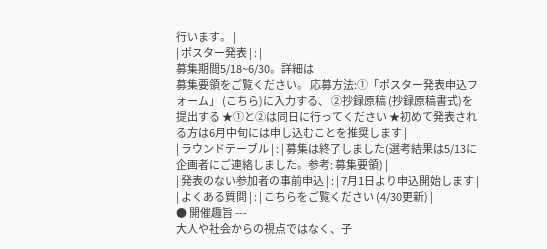行います。 |
| ポスター発表 | : |
募集期間5/18~6/30。詳細は
募集要領をご覧ください。 応募方法:①「ポスター発表申込フォーム」 (こちら)に入力する、 ②抄録原稿 (抄録原稿書式)を提出する ★①と②は同日に行ってください ★初めて発表される方は6月中旬には申し込むことを推奨します |
| ラウンドテーブル | : | 募集は終了しました(選考結果は5/13に企画者にご連絡しました。参考: 募集要領) |
| 発表のない参加者の事前申込 | : | 7月1日より申込開始します |
| よくある質問 | : | こちらをご覧ください (4/30更新) |
● 開催趣旨 ---
大人や社会からの視点ではなく、子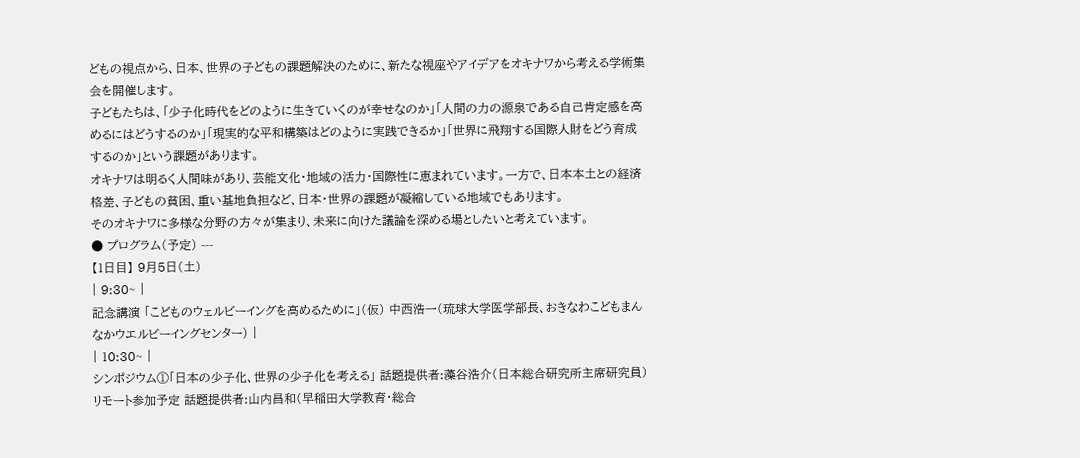どもの視点から、日本、世界の子どもの課題解決のために、新たな視座やアイデアをオキナワから考える学術集会を開催します。
子どもたちは、「少子化時代をどのように生きていくのが幸せなのか」「人間の力の源泉である自己肯定感を高めるにはどうするのか」「現実的な平和構築はどのように実践できるか」「世界に飛翔する国際人財をどう育成するのか」という課題があります。
オキナワは明るく人間味があり、芸能文化・地域の活力・国際性に恵まれています。一方で、日本本土との経済格差、子どもの貧困、重い基地負担など、日本・世界の課題が凝縮している地域でもあります。
そのオキナワに多様な分野の方々が集まり、未来に向けた議論を深める場としたいと考えています。
● プログラム(予定) ---
【1日目】 9月5日(土)
| 9:30~ |
記念講演 「こどものウェルビーイングを高めるために」(仮) 中西浩一(琉球大学医学部長、おきなわこどもまんなかウエルビーイングセンター) |
| 10:30~ |
シンポジウム①「日本の少子化、世界の少子化を考える」 話題提供者:藻谷浩介(日本総合研究所主席研究員)リモート参加予定 話題提供者:山内昌和(早稲田大学教育・総合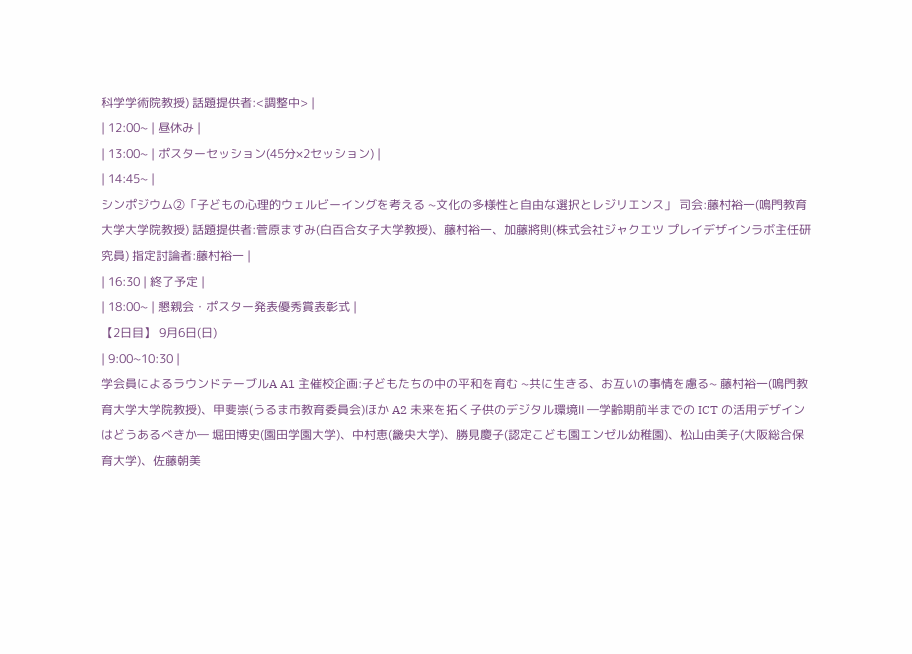科学学術院教授) 話題提供者:<調整中> |
| 12:00~ | 昼休み |
| 13:00~ | ポスターセッション(45分×2セッション) |
| 14:45~ |
シンポジウム②「子どもの心理的ウェルビーイングを考える ~文化の多様性と自由な選択とレジリエンス」 司会:藤村裕一(鳴門教育大学大学院教授) 話題提供者:菅原ますみ(白百合女子大学教授)、藤村裕一、加藤將則(株式会社ジャクエツ プレイデザインラボ主任研究員) 指定討論者:藤村裕一 |
| 16:30 | 終了予定 |
| 18:00~ | 懇親会・ポスター発表優秀賞表彰式 |
【2日目】 9月6日(日)
| 9:00~10:30 |
学会員によるラウンドテーブルA A1 主催校企画:子どもたちの中の平和を育む ~共に生きる、お互いの事情を慮る~ 藤村裕一(鳴門教育大学大学院教授)、甲斐崇(うるま市教育委員会)ほか A2 未来を拓く子供のデジタル環境Ⅱ ―学齢期前半までの ICT の活用デザインはどうあるべきか― 堀田博史(園田学園大学)、中村恵(畿央大学)、勝見慶子(認定こども園エンゼル幼稚園)、松山由美子(大阪総合保育大学)、佐藤朝美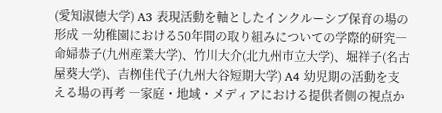(愛知淑徳大学) A3 表現活動を軸としたインクルーシブ保育の場の形成 ―幼稚園における50年間の取り組みについての学際的研究― 命婦恭子(九州産業大学)、竹川大介(北九州市立大学)、堀祥子(名古屋葵大学)、吉栁佳代子(九州大谷短期大学) A4 幼児期の活動を支える場の再考 ―家庭・地域・メディアにおける提供者側の視点か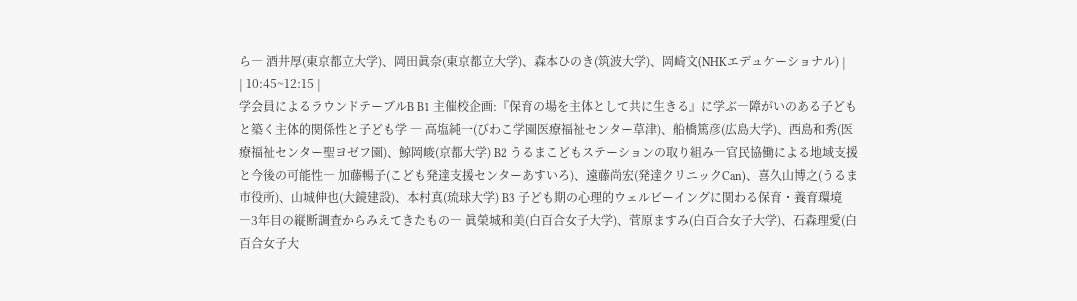ら― 酒井厚(東京都立大学)、岡田眞奈(東京都立大学)、森本ひのき(筑波大学)、岡崎文(NHKエデュケーショナル) |
| 10:45~12:15 |
学会員によるラウンドテーブルB B1 主催校企画:『保育の場を主体として共に生きる』に学ぶ―障がいのある子どもと築く主体的関係性と子ども学 ― 高塩純一(びわこ学園医療福祉センター草津)、船橋篤彦(広島大学)、西島和秀(医療福祉センター聖ヨゼフ園)、鯨岡峻(京都大学) B2 うるまこどもステーションの取り組み―官民協働による地域支援と今後の可能性― 加藤暢子(こども発達支援センターあすいろ)、遠藤尚宏(発達クリニックCan)、喜久山博之(うるま市役所)、山城伸也(大鏡建設)、本村真(琉球大学) B3 子ども期の心理的ウェルビーイングに関わる保育・養育環境―3年目の縦断調査からみえてきたもの― 眞榮城和美(白百合女子大学)、菅原ますみ(白百合女子大学)、石森理愛(白百合女子大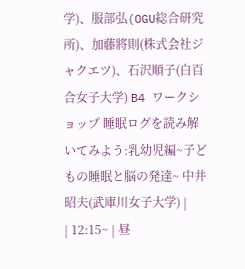学)、服部弘(OGU総合研究所)、加藤將則(株式会社ジャクエツ)、石沢順子(白百合女子大学) B4 ワークショップ 睡眠ログを読み解いてみよう:乳幼児編~子どもの睡眠と脳の発達~ 中井昭夫(武庫川女子大学) |
| 12:15~ | 昼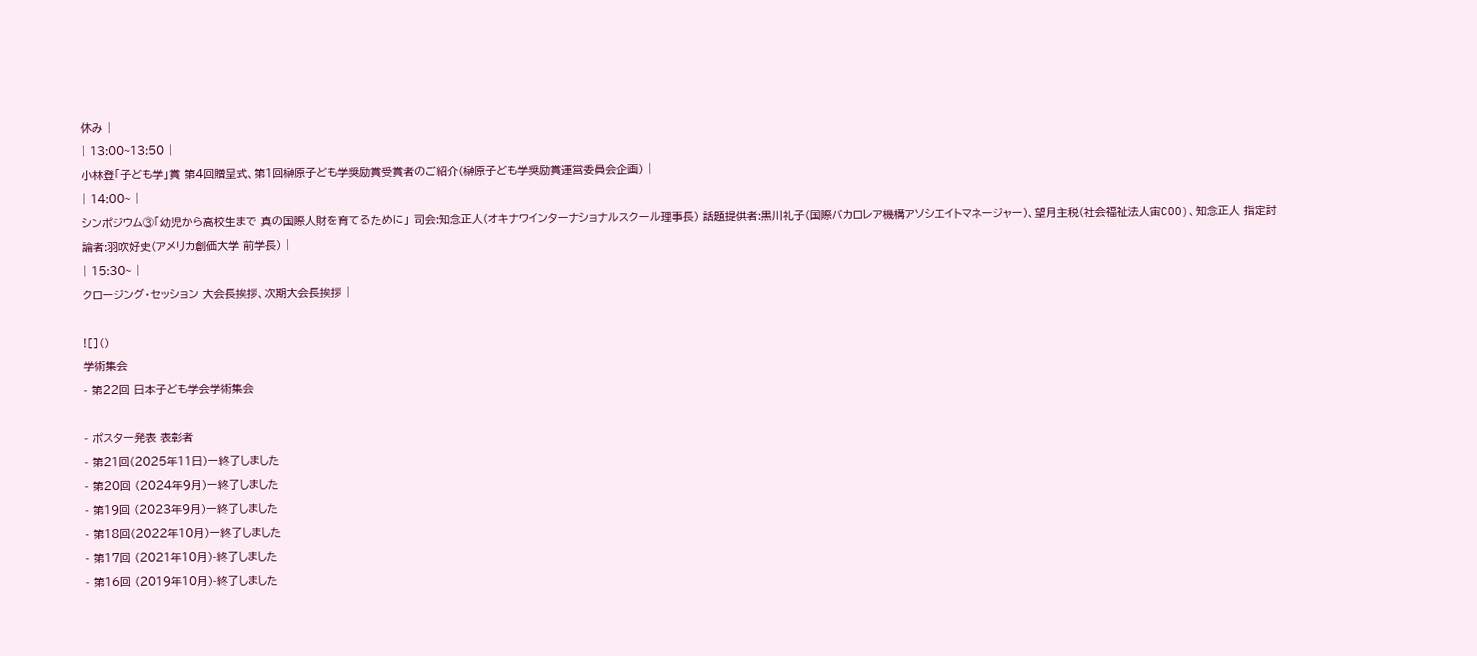休み |
| 13:00~13:50 |
小林登「子ども学」賞 第4回贈呈式、第1回榊原子ども学奨励賞受賞者のご紹介(榊原子ども学奨励賞運営委員会企画) |
| 14:00~ |
シンポジウム③「幼児から高校生まで 真の国際人財を育てるために」 司会:知念正人(オキナワインターナショナルスクール理事長) 話題提供者:黒川礼子(国際バカロレア機構アソシエイトマネージャー)、望月主税(社会福祉法人宙COO)、知念正人 指定討論者:羽吹好史(アメリカ創価大学 前学長) |
| 15:30~ |
クロージング・セッション 大会長挨拶、次期大会長挨拶 |

![]()
学術集会
- 第22回 日本子ども学会学術集会

- ポスター発表 表彰者
- 第21回(2025年11日)ー終了しました
- 第20回 (2024年9月)ー終了しました
- 第19回 (2023年9月)ー終了しました
- 第18回(2022年10月)ー終了しました
- 第17回 (2021年10月)-終了しました
- 第16回 (2019年10月)-終了しました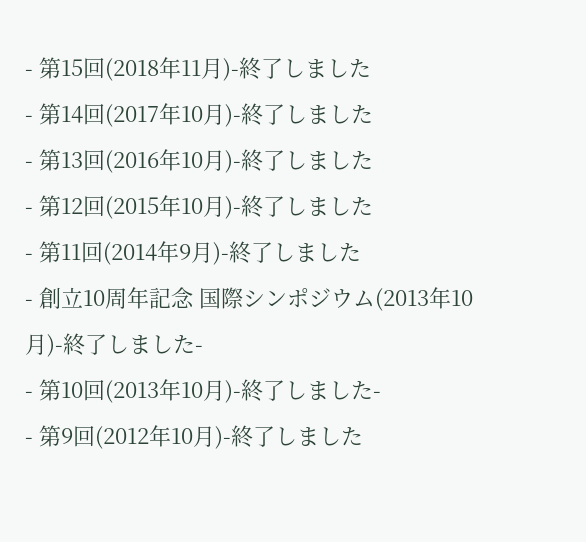- 第15回(2018年11月)-終了しました
- 第14回(2017年10月)-終了しました
- 第13回(2016年10月)-終了しました
- 第12回(2015年10月)-終了しました
- 第11回(2014年9月)-終了しました
- 創立10周年記念 国際シンポジウム(2013年10月)-終了しました-
- 第10回(2013年10月)-終了しました-
- 第9回(2012年10月)-終了しました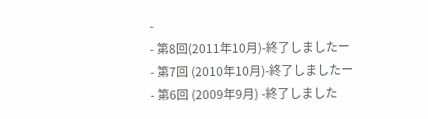-
- 第8回(2011年10月)-終了しましたー
- 第7回 (2010年10月)-終了しましたー
- 第6回 (2009年9月) -終了しました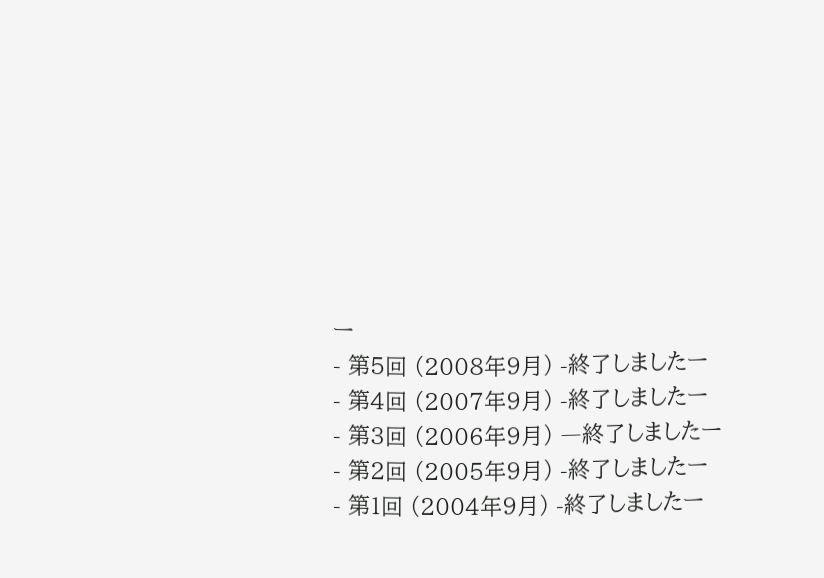ー
- 第5回 (2008年9月) -終了しましたー
- 第4回 (2007年9月) -終了しましたー
- 第3回 (2006年9月) ―終了しましたー
- 第2回 (2005年9月) -終了しましたー
- 第1回 (2004年9月) -終了しましたー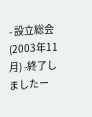- 設立総会 (2003年11月) -終了しましたー